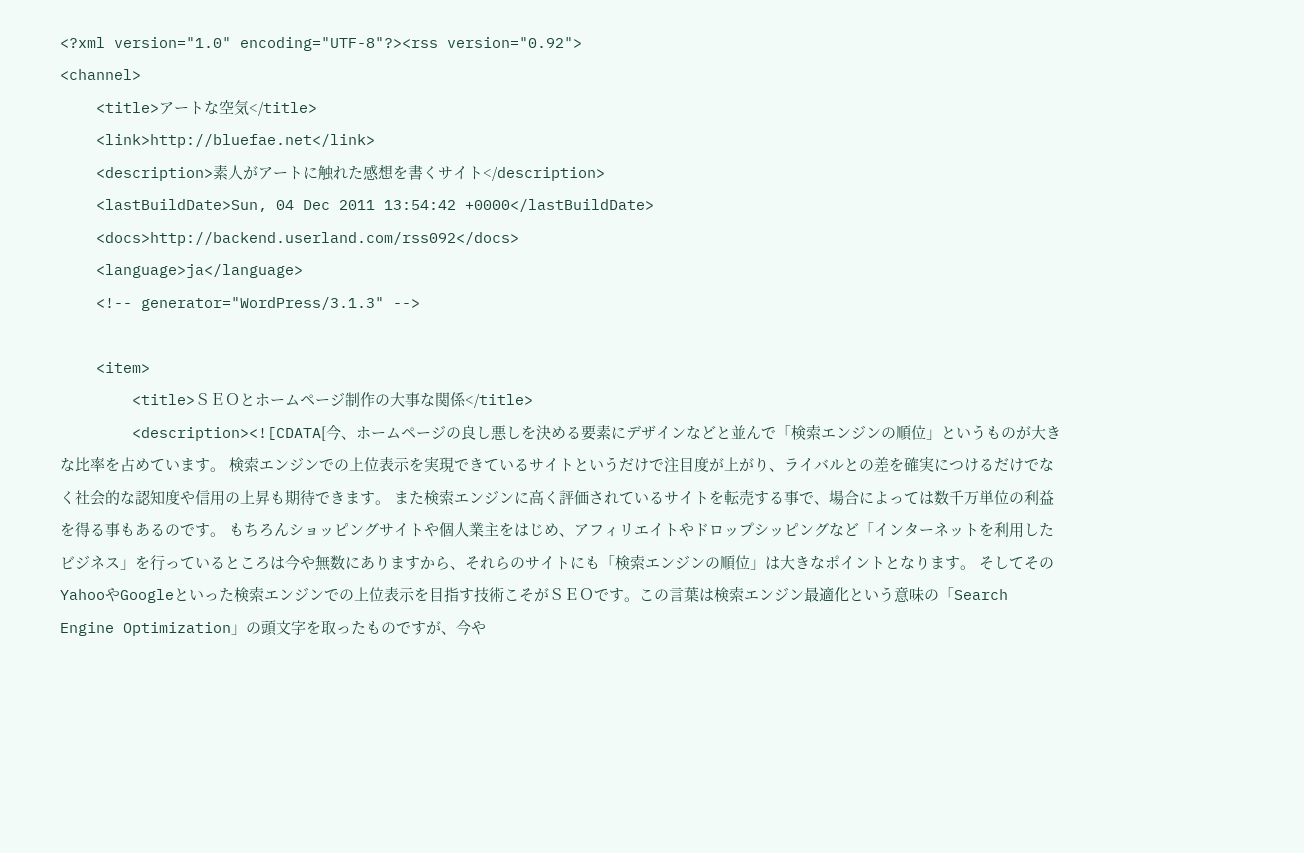<?xml version="1.0" encoding="UTF-8"?><rss version="0.92">
<channel>
    <title>アートな空気</title>
    <link>http://bluefae.net</link>
    <description>素人がアートに触れた感想を書くサイト</description>
    <lastBuildDate>Sun, 04 Dec 2011 13:54:42 +0000</lastBuildDate>
    <docs>http://backend.userland.com/rss092</docs>
    <language>ja</language>
    <!-- generator="WordPress/3.1.3" -->

    <item>
        <title>ＳＥＯとホームページ制作の大事な関係</title>
        <description><![CDATA[今、ホームページの良し悪しを決める要素にデザインなどと並んで「検索エンジンの順位」というものが大きな比率を占めています。 検索エンジンでの上位表示を実現できているサイトというだけで注目度が上がり、ライバルとの差を確実につけるだけでなく社会的な認知度や信用の上昇も期待できます。 また検索エンジンに高く評価されているサイトを転売する事で、場合によっては数千万単位の利益を得る事もあるのです。 もちろんショッピングサイトや個人業主をはじめ、アフィリエイトやドロップシッピングなど「インターネットを利用したビジネス」を行っているところは今や無数にありますから、それらのサイトにも「検索エンジンの順位」は大きなポイントとなります。 そしてそのYahooやGoogleといった検索エンジンでの上位表示を目指す技術こそがＳＥＯです。この言葉は検索エンジン最適化という意味の「Search Engine Optimization」の頭文字を取ったものですが、今や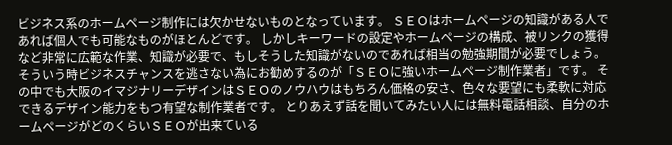ビジネス系のホームページ制作には欠かせないものとなっています。 ＳＥＯはホームページの知識がある人であれば個人でも可能なものがほとんどです。 しかしキーワードの設定やホームページの構成、被リンクの獲得など非常に広範な作業、知識が必要で、もしそうした知識がないのであれば相当の勉強期間が必要でしょう。 そういう時ビジネスチャンスを逃さない為にお勧めするのが「ＳＥＯに強いホームページ制作業者」です。 その中でも大阪のイマジナリーデザインはＳＥＯのノウハウはもちろん価格の安さ、色々な要望にも柔軟に対応できるデザイン能力をもつ有望な制作業者です。 とりあえず話を聞いてみたい人には無料電話相談、自分のホームページがどのくらいＳＥＯが出来ている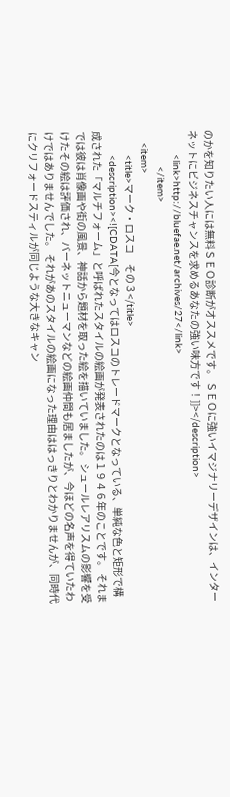のかを知りたい人には無料ＳＥＯ診断がオススメです。 ＳＥＯに強いイマジナリーデザインは、インターネットにビジネスチャンスを求めるあなたの強い味方です！]]></description>
        <link>http://bluefae.net/archives/27</link>
            </item>
    <item>
        <title>マーク・ロスコ　その３</title>
        <description><![CDATA[今となってはロスコのトレードマークとなっている、単純な色と矩形で構成された「マルチフォーム」と呼ばれたスタイルの絵画が発表されたのは１９４６年のことです。 それまでは彼は肖像画や街の風景、神話から題材を取った絵を描いていました。 シュールレアリスムの影響を受けたその絵は評価され、バーネットニューマンなどの絵画仲間も居ましたが、今ほどの名声を得ていたわけではありませんでした。 それがあのスタイルの絵画になった理由ははっきりとわかりませんが、同時代にクリフォードスティルが同じような大きなキャン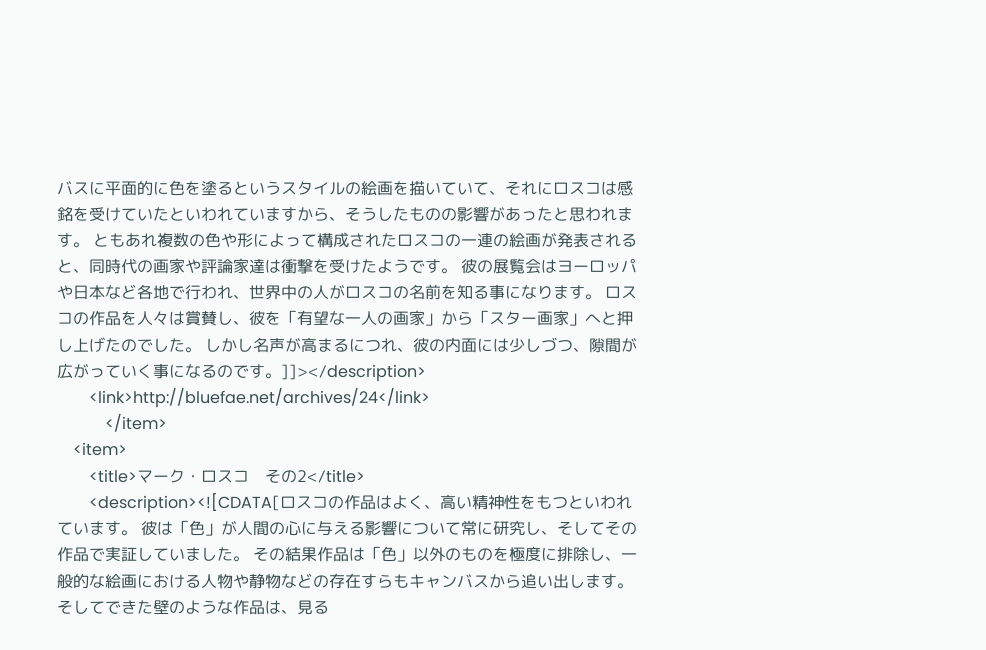バスに平面的に色を塗るというスタイルの絵画を描いていて、それにロスコは感銘を受けていたといわれていますから、そうしたものの影響があったと思われます。 ともあれ複数の色や形によって構成されたロスコの一連の絵画が発表されると、同時代の画家や評論家達は衝撃を受けたようです。 彼の展覧会はヨーロッパや日本など各地で行われ、世界中の人がロスコの名前を知る事になります。 ロスコの作品を人々は賞賛し、彼を「有望な一人の画家」から「スター画家」へと押し上げたのでした。 しかし名声が高まるにつれ、彼の内面には少しづつ、隙間が広がっていく事になるのです。]]></description>
        <link>http://bluefae.net/archives/24</link>
            </item>
    <item>
        <title>マーク・ロスコ　その2</title>
        <description><![CDATA[ロスコの作品はよく、高い精神性をもつといわれています。 彼は「色」が人間の心に与える影響について常に研究し、そしてその作品で実証していました。 その結果作品は「色」以外のものを極度に排除し、一般的な絵画における人物や静物などの存在すらもキャンバスから追い出します。 そしてできた壁のような作品は、見る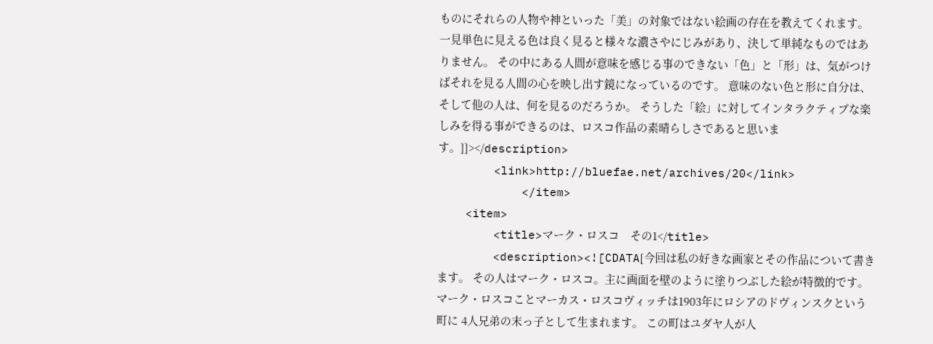ものにそれらの人物や神といった「美」の対象ではない絵画の存在を教えてくれます。 一見単色に見える色は良く見ると様々な濃さやにじみがあり、決して単純なものではありません。 その中にある人間が意味を感じる事のできない「色」と「形」は、気がつけばそれを見る人間の心を映し出す鏡になっているのです。 意味のない色と形に自分は、そして他の人は、何を見るのだろうか。 そうした「絵」に対してインタラクティブな楽しみを得る事ができるのは、ロスコ作品の素晴らしさであると思います。]]></description>
        <link>http://bluefae.net/archives/20</link>
            </item>
    <item>
        <title>マーク・ロスコ　その1</title>
        <description><![CDATA[今回は私の好きな画家とその作品について書きます。 その人はマーク・ロスコ。主に画面を壁のように塗りつぶした絵が特徴的です。 マーク・ロスコことマーカス・ロスコヴィッチは1903年にロシアのドヴィンスクという町に 4人兄弟の末っ子として生まれます。 この町はユダヤ人が人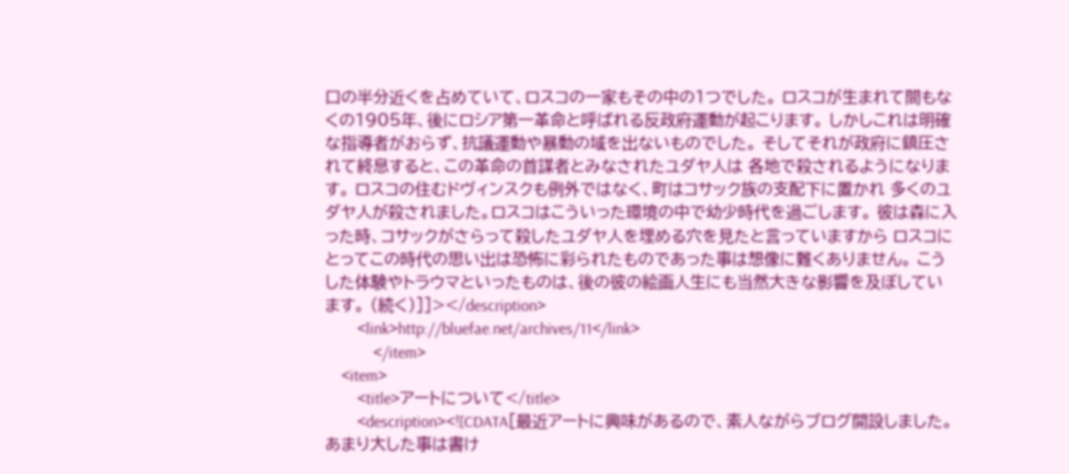口の半分近くを占めていて、ロスコの一家もその中の1つでした。 ロスコが生まれて間もなくの1905年、後にロシア第一革命と呼ばれる反政府運動が起こります。 しかしこれは明確な指導者がおらず、抗議運動や暴動の域を出ないものでした。 そしてそれが政府に鎮圧されて終息すると、この革命の首謀者とみなされたユダヤ人は 各地で殺されるようになります。 ロスコの住むドヴィンスクも例外ではなく、町はコサック族の支配下に置かれ 多くのユダヤ人が殺されました。ロスコはこういった環境の中で幼少時代を過ごします。 彼は森に入った時、コサックがさらって殺したユダヤ人を埋める穴を見たと言っていますから ロスコにとってこの時代の思い出は恐怖に彩られたものであった事は想像に難くありません。 こうした体験やトラウマといったものは、後の彼の絵画人生にも当然大きな影響を及ぼしています。 （続く）]]></description>
        <link>http://bluefae.net/archives/11</link>
            </item>
    <item>
        <title>アートについて</title>
        <description><![CDATA[最近アートに興味があるので、素人ながらブログ開設しました。 あまり大した事は書け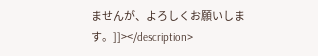ませんが、よろしくお願いします。]]></description>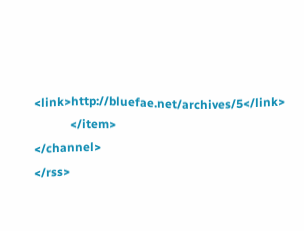<link>http://bluefae.net/archives/5</link>
            </item>
</channel>
</rss>